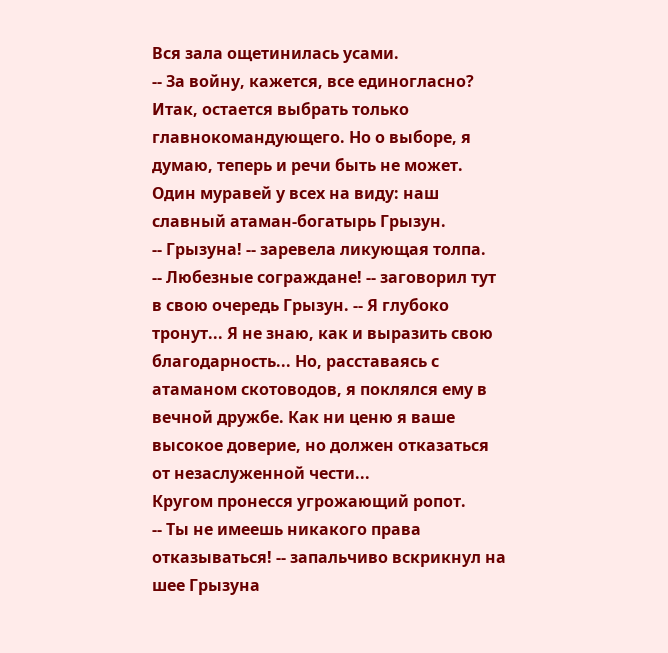Вся зала ощетинилась усами.
-- За войну, кажется, все единогласно? Итак, остается выбрать только главнокомандующего. Но о выборе, я думаю, теперь и речи быть не может. Один муравей у всех на виду: наш славный атаман-богатырь Грызун.
-- Грызуна! -- заревела ликующая толпа.
-- Любезные сограждане! -- заговорил тут в свою очередь Грызун. -- Я глубоко тронут... Я не знаю, как и выразить свою благодарность... Но, расставаясь с атаманом скотоводов, я поклялся ему в вечной дружбе. Как ни ценю я ваше высокое доверие, но должен отказаться от незаслуженной чести...
Кругом пронесся угрожающий ропот.
-- Ты не имеешь никакого права отказываться! -- запальчиво вскрикнул на шее Грызуна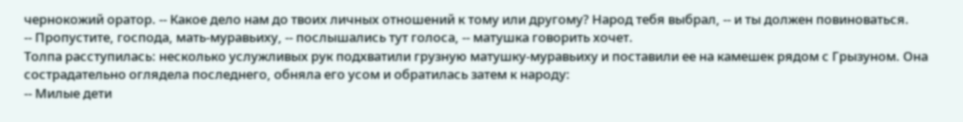чернокожий оратор. -- Какое дело нам до твоих личных отношений к тому или другому? Народ тебя выбрал, -- и ты должен повиноваться.
-- Пропустите, господа, мать-муравьиху, -- послышались тут голоса, -- матушка говорить хочет.
Толпа расступилась: несколько услужливых рук подхватили грузную матушку-муравьиху и поставили ее на камешек рядом с Грызуном. Она сострадательно оглядела последнего, обняла его усом и обратилась затем к народу:
-- Милые дети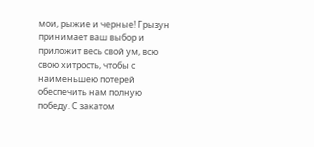мои, рыжие и черные! Грызун принимает ваш выбор и приложит весь свой ум, всю свою хитрость, чтобы с наименьшею потерей обеспечить нам полную победу. С закатом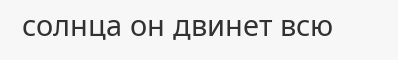солнца он двинет всю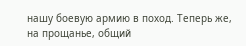нашу боевую армию в поход. Теперь же, на прощанье, общий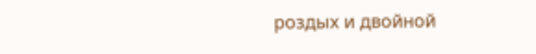роздых и двойной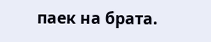паек на брата.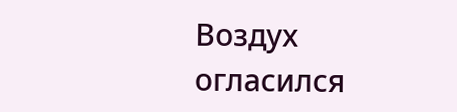Воздух огласился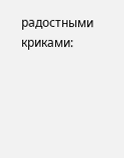радостными криками: